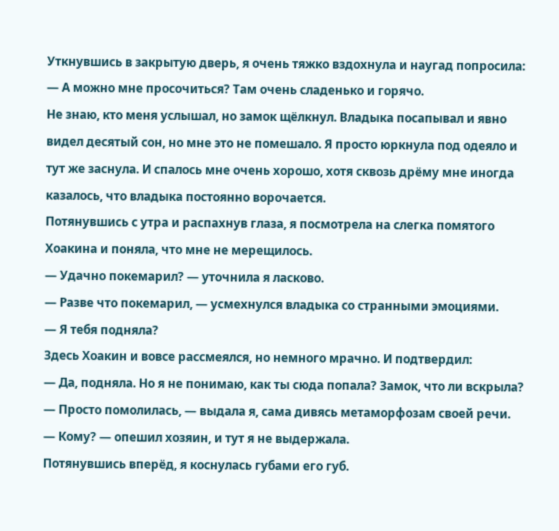Уткнувшись в закрытую дверь, я очень тяжко вздохнула и наугад попросила:
— А можно мне просочиться? Там очень сладенько и горячо.
Не знаю, кто меня услышал, но замок щёлкнул. Владыка посапывал и явно видел десятый сон, но мне это не помешало. Я просто юркнула под одеяло и тут же заснула. И спалось мне очень хорошо, хотя сквозь дрёму мне иногда казалось, что владыка постоянно ворочается.
Потянувшись с утра и распахнув глаза, я посмотрела на слегка помятого Хоакина и поняла, что мне не мерещилось.
— Удачно покемарил? — уточнила я ласково.
— Разве что покемарил, — усмехнулся владыка со странными эмоциями.
— Я тебя подняла?
Здесь Хоакин и вовсе рассмеялся, но немного мрачно. И подтвердил:
— Да, подняла. Но я не понимаю, как ты сюда попала? Замок, что ли вскрыла?
— Просто помолилась, — выдала я, сама дивясь метаморфозам своей речи.
— Кому? — опешил хозяин, и тут я не выдержала.
Потянувшись вперёд, я коснулась губами его губ.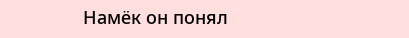Намёк он понял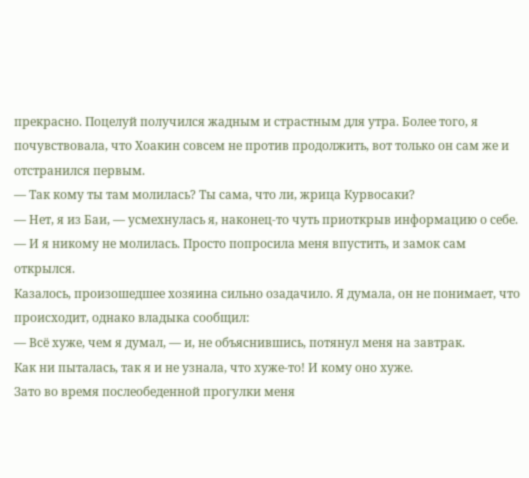прекрасно. Поцелуй получился жадным и страстным для утра. Более того, я почувствовала, что Хоакин совсем не против продолжить, вот только он сам же и отстранился первым.
— Так кому ты там молилась? Ты сама, что ли, жрица Курвосаки?
— Нет, я из Баи, — усмехнулась я, наконец-то чуть приоткрыв информацию о себе. — И я никому не молилась. Просто попросила меня впустить, и замок сам открылся.
Казалось, произошедшее хозяина сильно озадачило. Я думала, он не понимает, что происходит, однако владыка сообщил:
— Всё хуже, чем я думал, — и, не объяснившись, потянул меня на завтрак.
Как ни пыталась, так я и не узнала, что хуже-то! И кому оно хуже.
Зато во время послеобеденной прогулки меня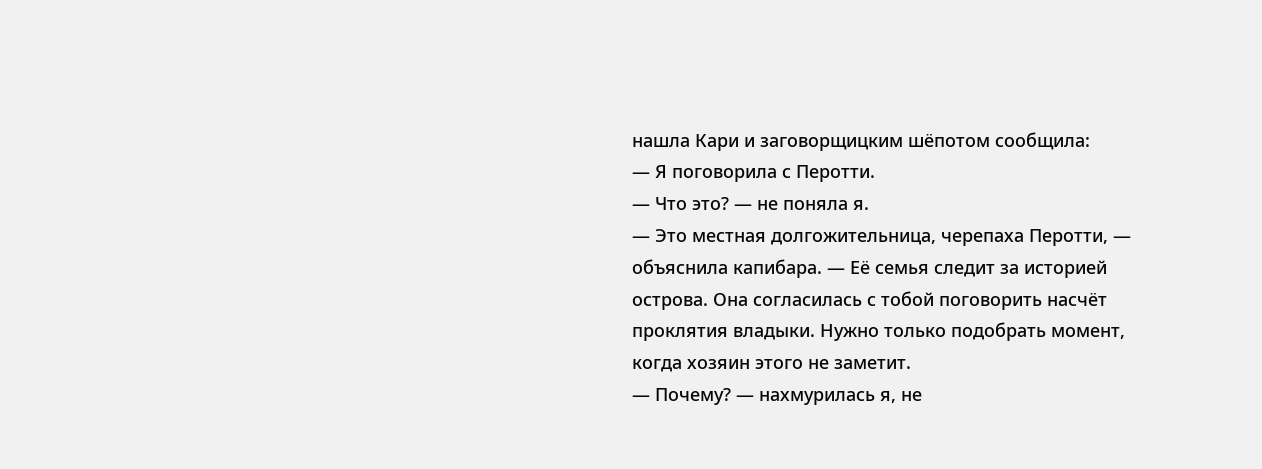нашла Кари и заговорщицким шёпотом сообщила:
— Я поговорила с Перотти.
— Что это? — не поняла я.
— Это местная долгожительница, черепаха Перотти, — объяснила капибара. — Её семья следит за историей острова. Она согласилась с тобой поговорить насчёт проклятия владыки. Нужно только подобрать момент, когда хозяин этого не заметит.
— Почему? — нахмурилась я, не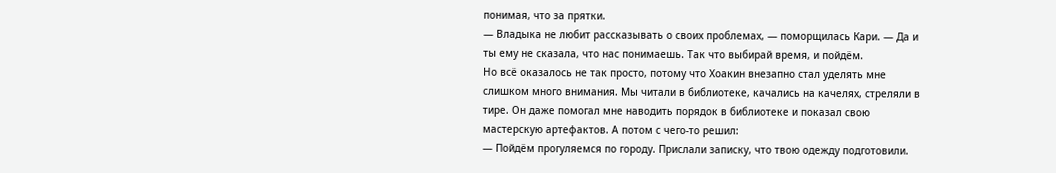понимая, что за прятки.
— Владыка не любит рассказывать о своих проблемах, — поморщилась Кари. — Да и ты ему не сказала, что нас понимаешь. Так что выбирай время, и пойдём.
Но всё оказалось не так просто, потому что Хоакин внезапно стал уделять мне слишком много внимания. Мы читали в библиотеке, качались на качелях, стреляли в тире. Он даже помогал мне наводить порядок в библиотеке и показал свою мастерскую артефактов. А потом с чего-то решил:
— Пойдём прогуляемся по городу. Прислали записку, что твою одежду подготовили.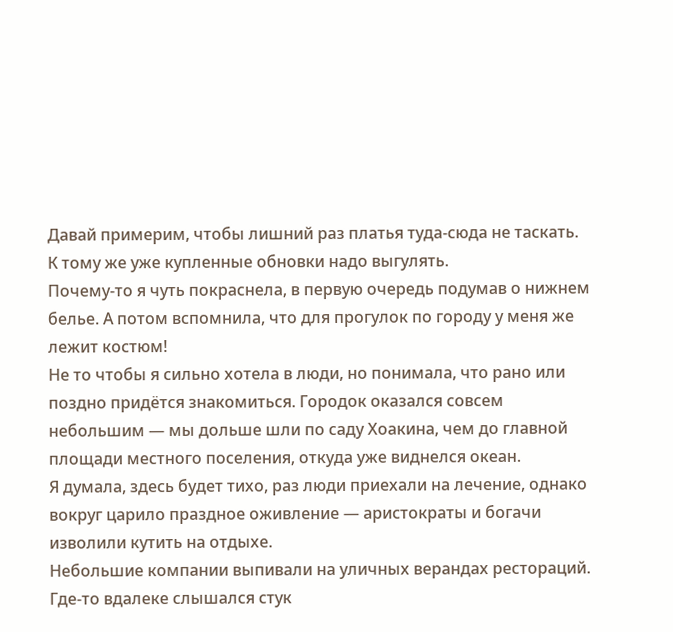Давай примерим, чтобы лишний раз платья туда-сюда не таскать. К тому же уже купленные обновки надо выгулять.
Почему-то я чуть покраснела, в первую очередь подумав о нижнем белье. А потом вспомнила, что для прогулок по городу у меня же лежит костюм!
Не то чтобы я сильно хотела в люди, но понимала, что рано или поздно придётся знакомиться. Городок оказался совсем небольшим — мы дольше шли по саду Хоакина, чем до главной площади местного поселения, откуда уже виднелся океан.
Я думала, здесь будет тихо, раз люди приехали на лечение, однако вокруг царило праздное оживление — аристократы и богачи изволили кутить на отдыхе.
Небольшие компании выпивали на уличных верандах рестораций. Где-то вдалеке слышался стук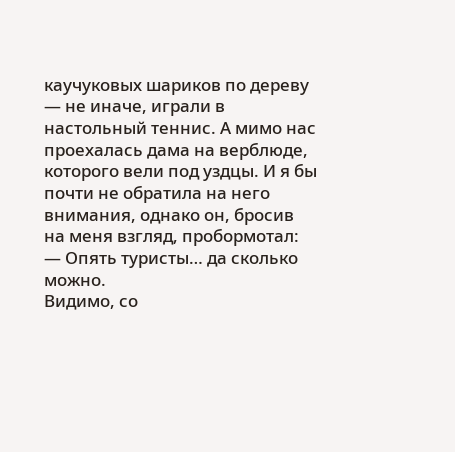каучуковых шариков по дереву — не иначе, играли в настольный теннис. А мимо нас проехалась дама на верблюде, которого вели под уздцы. И я бы почти не обратила на него внимания, однако он, бросив на меня взгляд, пробормотал:
— Опять туристы… да сколько можно.
Видимо, со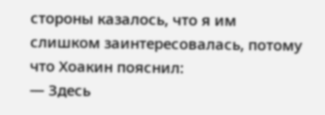стороны казалось, что я им слишком заинтересовалась, потому что Хоакин пояснил:
— Здесь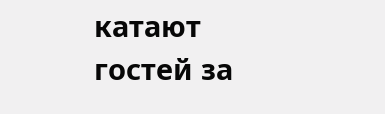катают гостей за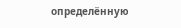определённую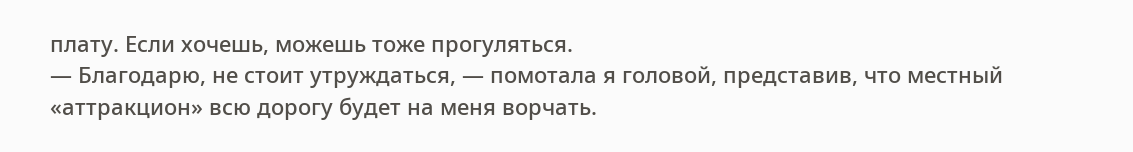плату. Если хочешь, можешь тоже прогуляться.
— Благодарю, не стоит утруждаться, — помотала я головой, представив, что местный «аттракцион» всю дорогу будет на меня ворчать.